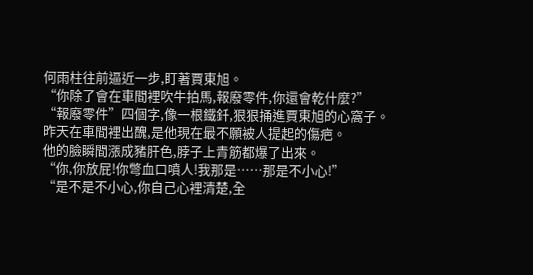何雨柱往前逼近一步,盯著賈東旭。
“你除了會在車間裡吹牛拍馬,報廢零件,你還會乾什麼?”
“報廢零件”四個字,像一根鐵釺,狠狠捅進賈東旭的心窩子。
昨天在車間裡出醜,是他現在最不願被人提起的傷疤。
他的臉瞬間漲成豬肝色,脖子上青筋都爆了出來。
“你,你放屁!你彆血口噴人!我那是……那是不小心!”
“是不是不小心,你自己心裡清楚,全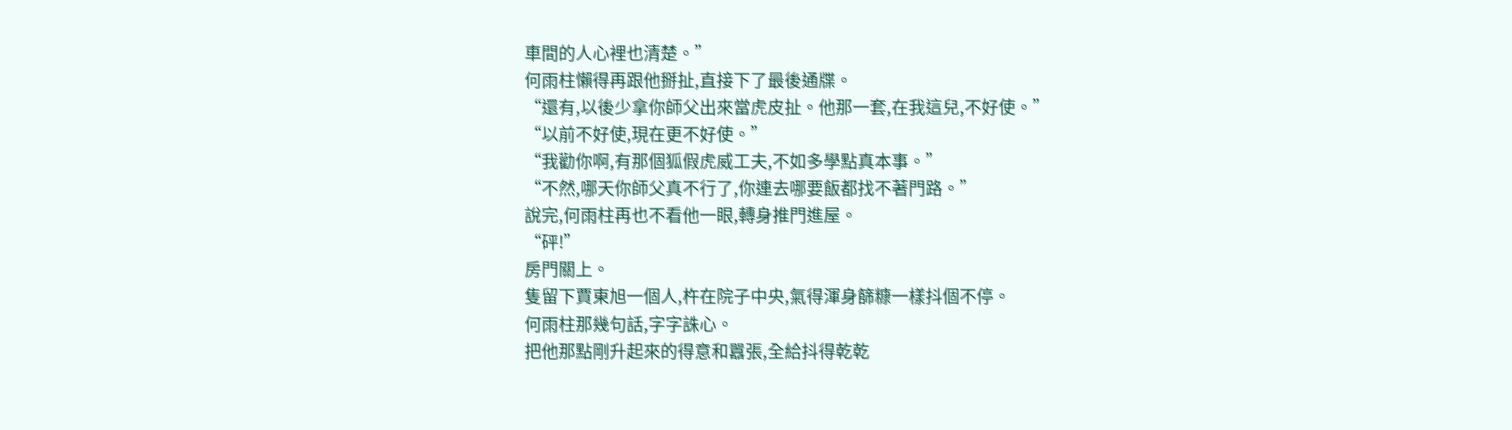車間的人心裡也清楚。”
何雨柱懶得再跟他掰扯,直接下了最後通牒。
“還有,以後少拿你師父出來當虎皮扯。他那一套,在我這兒,不好使。”
“以前不好使,現在更不好使。”
“我勸你啊,有那個狐假虎威工夫,不如多學點真本事。”
“不然,哪天你師父真不行了,你連去哪要飯都找不著門路。”
說完,何雨柱再也不看他一眼,轉身推門進屋。
“砰!”
房門關上。
隻留下賈東旭一個人,杵在院子中央,氣得渾身篩糠一樣抖個不停。
何雨柱那幾句話,字字誅心。
把他那點剛升起來的得意和囂張,全給抖得乾乾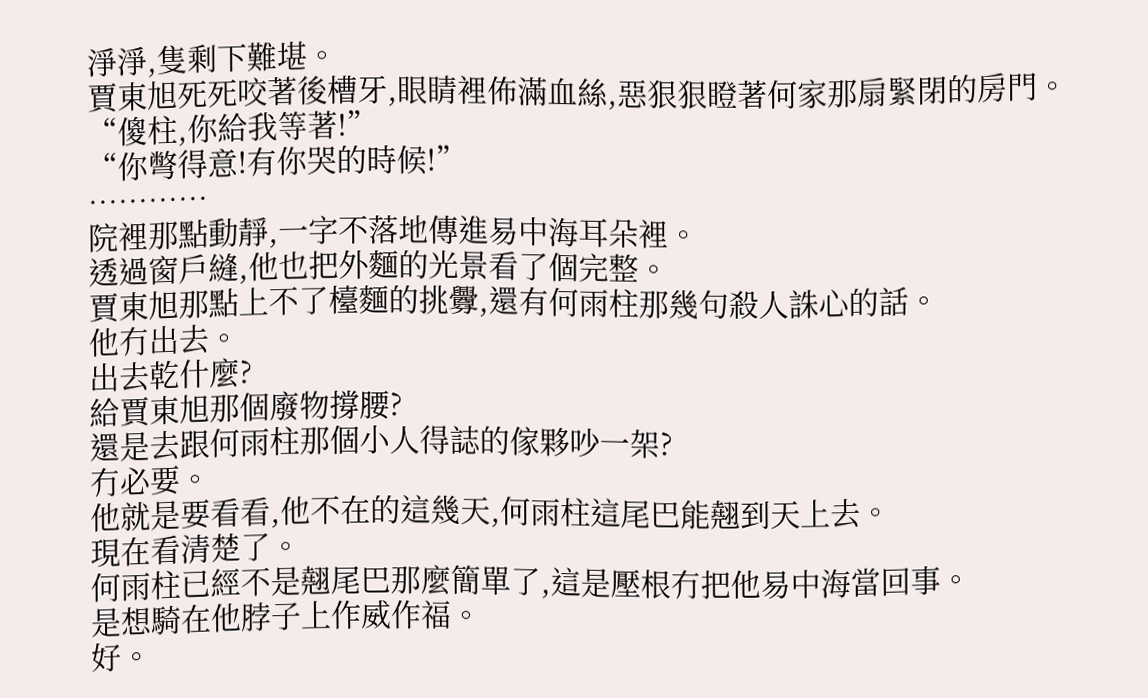淨淨,隻剩下難堪。
賈東旭死死咬著後槽牙,眼睛裡佈滿血絲,惡狠狠瞪著何家那扇緊閉的房門。
“傻柱,你給我等著!”
“你彆得意!有你哭的時候!”
…………
院裡那點動靜,一字不落地傳進易中海耳朵裡。
透過窗戶縫,他也把外麵的光景看了個完整。
賈東旭那點上不了檯麵的挑釁,還有何雨柱那幾句殺人誅心的話。
他冇出去。
出去乾什麼?
給賈東旭那個廢物撐腰?
還是去跟何雨柱那個小人得誌的傢夥吵一架?
冇必要。
他就是要看看,他不在的這幾天,何雨柱這尾巴能翹到天上去。
現在看清楚了。
何雨柱已經不是翹尾巴那麼簡單了,這是壓根冇把他易中海當回事。
是想騎在他脖子上作威作福。
好。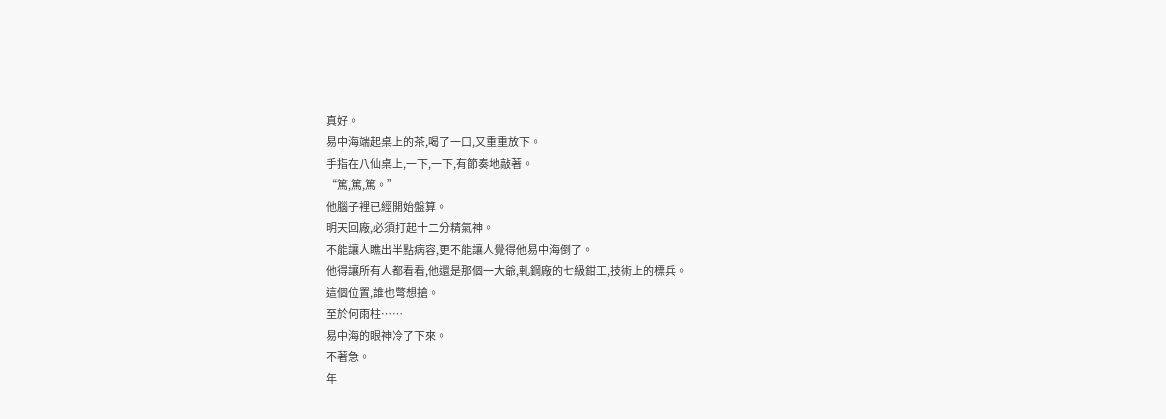真好。
易中海端起桌上的茶,喝了一口,又重重放下。
手指在八仙桌上,一下,一下,有節奏地敲著。
“篤,篤,篤。”
他腦子裡已經開始盤算。
明天回廠,必須打起十二分精氣神。
不能讓人瞧出半點病容,更不能讓人覺得他易中海倒了。
他得讓所有人都看看,他還是那個一大爺,軋鋼廠的七級鉗工,技術上的標兵。
這個位置,誰也彆想搶。
至於何雨柱……
易中海的眼神冷了下來。
不著急。
年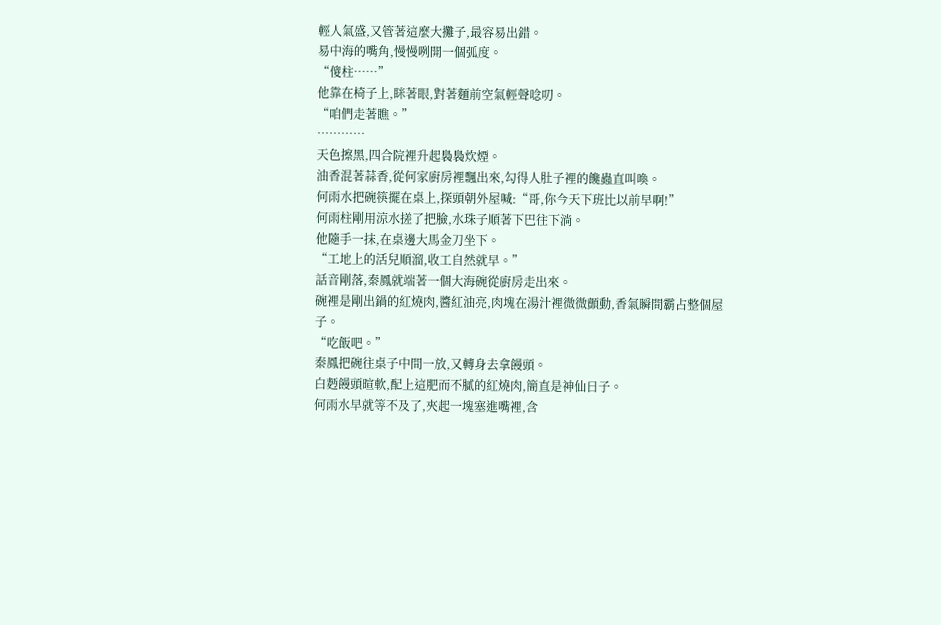輕人氣盛,又管著這麼大攤子,最容易出錯。
易中海的嘴角,慢慢咧開一個弧度。
“傻柱……”
他靠在椅子上,眯著眼,對著麵前空氣輕聲唸叨。
“咱們走著瞧。”
…………
天色擦黑,四合院裡升起裊裊炊煙。
油香混著蒜香,從何家廚房裡飄出來,勾得人肚子裡的饞蟲直叫喚。
何雨水把碗筷擺在桌上,探頭朝外屋喊:“哥,你今天下班比以前早啊!”
何雨柱剛用涼水搓了把臉,水珠子順著下巴往下淌。
他隨手一抹,在桌邊大馬金刀坐下。
“工地上的活兒順溜,收工自然就早。”
話音剛落,秦鳳就端著一個大海碗從廚房走出來。
碗裡是剛出鍋的紅燒肉,醬紅油亮,肉塊在湯汁裡微微顫動,香氣瞬間霸占整個屋子。
“吃飯吧。”
秦鳳把碗往桌子中間一放,又轉身去拿饅頭。
白麪饅頭暄軟,配上這肥而不膩的紅燒肉,簡直是神仙日子。
何雨水早就等不及了,夾起一塊塞進嘴裡,含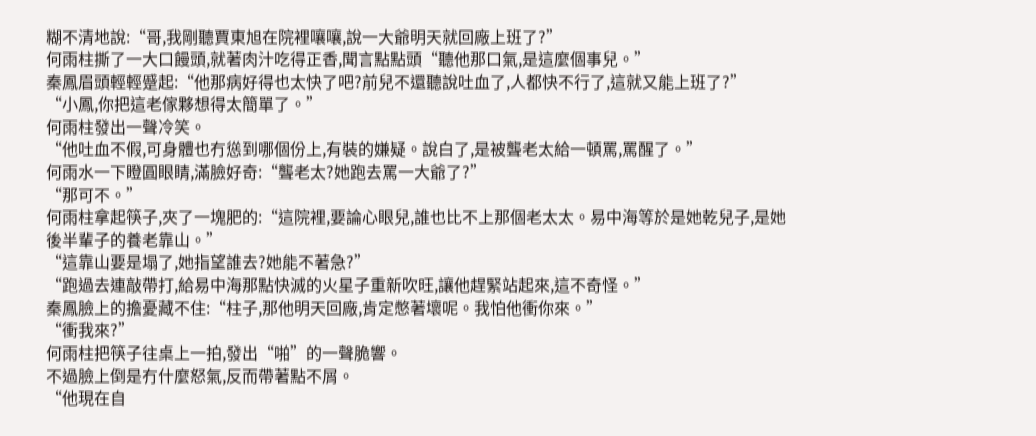糊不清地說:“哥,我剛聽賈東旭在院裡嚷嚷,說一大爺明天就回廠上班了?”
何雨柱撕了一大口饅頭,就著肉汁吃得正香,聞言點點頭“聽他那口氣,是這麼個事兒。”
秦鳳眉頭輕輕蹙起:“他那病好得也太快了吧?前兒不還聽說吐血了,人都快不行了,這就又能上班了?”
“小鳳,你把這老傢夥想得太簡單了。”
何雨柱發出一聲冷笑。
“他吐血不假,可身體也冇慫到哪個份上,有裝的嫌疑。說白了,是被聾老太給一頓罵,罵醒了。”
何雨水一下瞪圓眼睛,滿臉好奇:“聾老太?她跑去罵一大爺了?”
“那可不。”
何雨柱拿起筷子,夾了一塊肥的:“這院裡,要論心眼兒,誰也比不上那個老太太。易中海等於是她乾兒子,是她後半輩子的養老靠山。”
“這靠山要是塌了,她指望誰去?她能不著急?”
“跑過去連敲帶打,給易中海那點快滅的火星子重新吹旺,讓他趕緊站起來,這不奇怪。”
秦鳳臉上的擔憂藏不住:“柱子,那他明天回廠,肯定憋著壞呢。我怕他衝你來。”
“衝我來?”
何雨柱把筷子往桌上一拍,發出“啪”的一聲脆響。
不過臉上倒是冇什麼怒氣,反而帶著點不屑。
“他現在自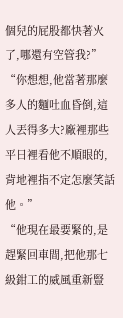個兒的屁股都快著火了,哪還有空管我?”
“你想想,他當著那麼多人的麵吐血昏倒,這人丟得多大?廠裡那些平日裡看他不順眼的,背地裡指不定怎麼笑話他。”
“他現在最要緊的,是趕緊回車間,把他那七級鉗工的威風重新豎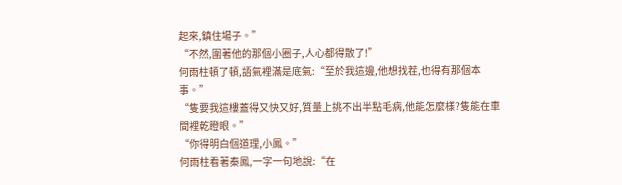起來,鎮住場子。”
“不然,圍著他的那個小圈子,人心都得散了!”
何雨柱頓了頓,語氣裡滿是底氣:“至於我這邊,他想找茬,也得有那個本事。”
“隻要我這樓蓋得又快又好,質量上挑不出半點毛病,他能怎麼樣?隻能在車間裡乾瞪眼。”
“你得明白個道理,小鳳。”
何雨柱看著秦鳳,一字一句地說:“在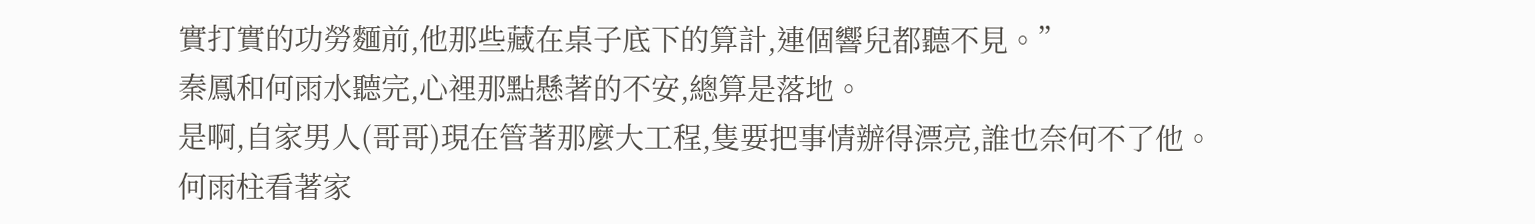實打實的功勞麵前,他那些藏在桌子底下的算計,連個響兒都聽不見。”
秦鳳和何雨水聽完,心裡那點懸著的不安,總算是落地。
是啊,自家男人(哥哥)現在管著那麼大工程,隻要把事情辦得漂亮,誰也奈何不了他。
何雨柱看著家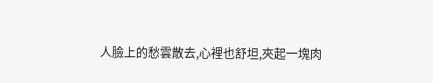人臉上的愁雲散去,心裡也舒坦,夾起一塊肉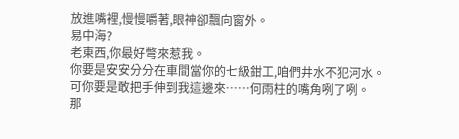放進嘴裡,慢慢嚼著,眼神卻飄向窗外。
易中海?
老東西,你最好彆來惹我。
你要是安安分分在車間當你的七級鉗工,咱們井水不犯河水。
可你要是敢把手伸到我這邊來……何雨柱的嘴角咧了咧。
那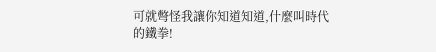可就彆怪我讓你知道知道,什麼叫時代的鐵拳!